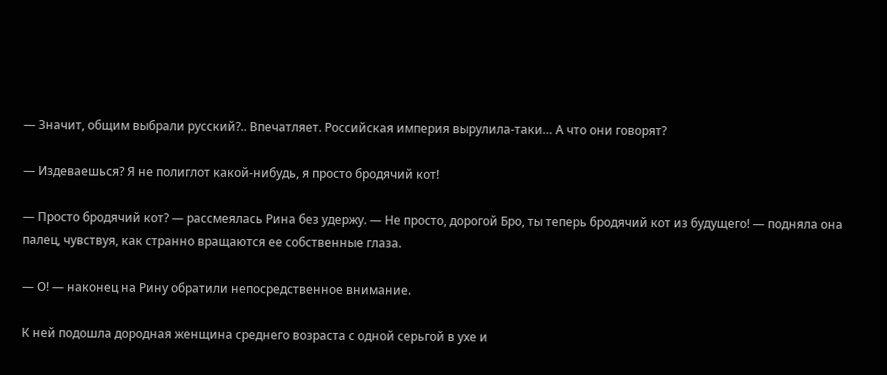— Значит, общим выбрали русский?.. Впечатляет. Российская империя вырулила-таки… А что они говорят?

— Издеваешься? Я не полиглот какой-нибудь, я просто бродячий кот!

— Просто бродячий кот? — рассмеялась Рина без удержу. — Не просто, дорогой Бро, ты теперь бродячий кот из будущего! — подняла она палец, чувствуя, как странно вращаются ее собственные глаза.

— О! — наконец на Рину обратили непосредственное внимание.

К ней подошла дородная женщина среднего возраста с одной серьгой в ухе и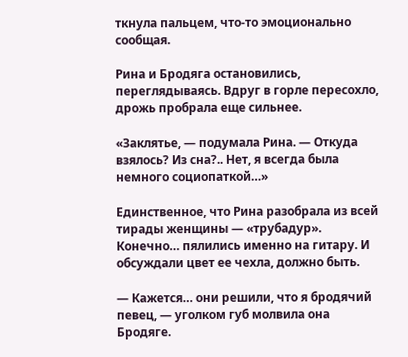ткнула пальцем, что-то эмоционально сообщая.

Рина и Бродяга остановились, переглядываясь. Вдруг в горле пересохло, дрожь пробрала еще сильнее.

«Заклятье, — подумала Рина. — Откуда взялось? Из сна?.. Нет, я всегда была немного социопаткой…»

Единственное, что Рина разобрала из всей тирады женщины — «трубадур». Конечно… пялились именно на гитару. И обсуждали цвет ее чехла, должно быть.

— Кажется… они решили, что я бродячий певец, — уголком губ молвила она Бродяге.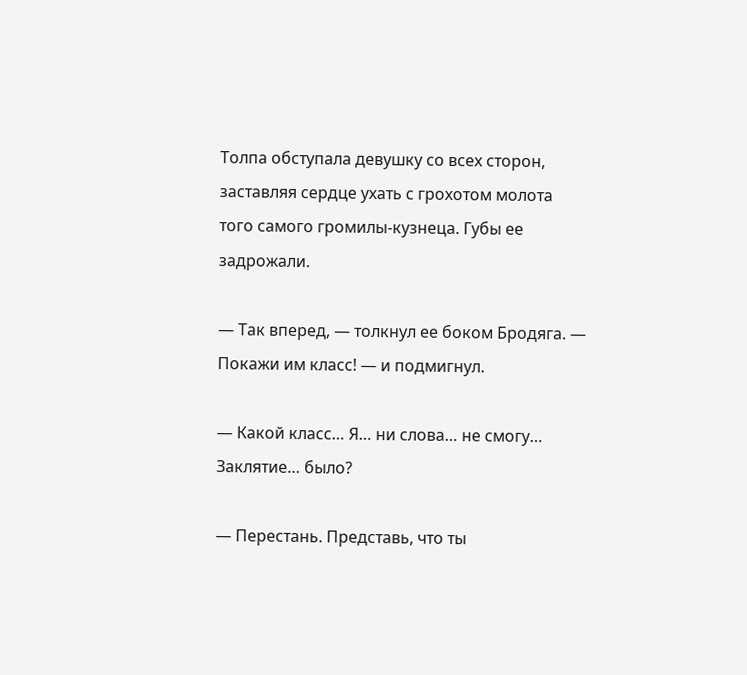Толпа обступала девушку со всех сторон, заставляя сердце ухать с грохотом молота того самого громилы-кузнеца. Губы ее задрожали.

— Так вперед, — толкнул ее боком Бродяга. — Покажи им класс! — и подмигнул.

— Какой класс… Я… ни слова… не смогу… Заклятие… было?

— Перестань. Представь, что ты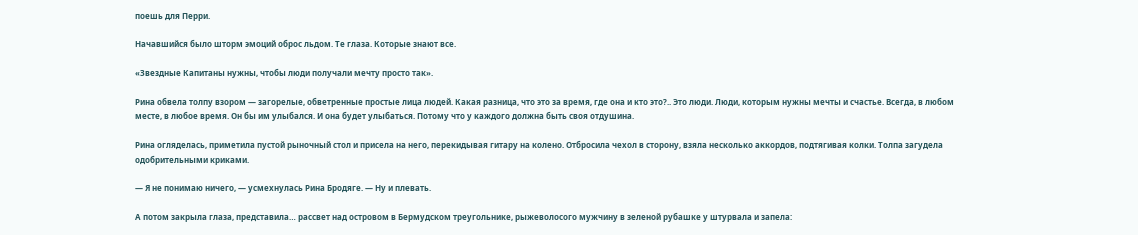поешь для Перри.

Начавшийся было шторм эмоций оброс льдом. Те глаза. Которые знают все.

«Звездные Капитаны нужны, чтобы люди получали мечту просто так».

Рина обвела толпу взором — загорелые, обветренные простые лица людей. Какая разница, что это за время, где она и кто это?.. Это люди. Люди, которым нужны мечты и счастье. Всегда, в любом месте, в любое время. Он бы им улыбался. И она будет улыбаться. Потому что у каждого должна быть своя отдушина.

Рина огляделась, приметила пустой рыночный стол и присела на него, перекидывая гитару на колено. Отбросила чехол в сторону, взяла несколько аккордов, подтягивая колки. Толпа загудела одобрительными криками.

— Я не понимаю ничего, — усмехнулась Рина Бродяге. — Ну и плевать.

А потом закрыла глаза, представила… рассвет над островом в Бермудском треугольнике, рыжеволосого мужчину в зеленой рубашке у штурвала и запела: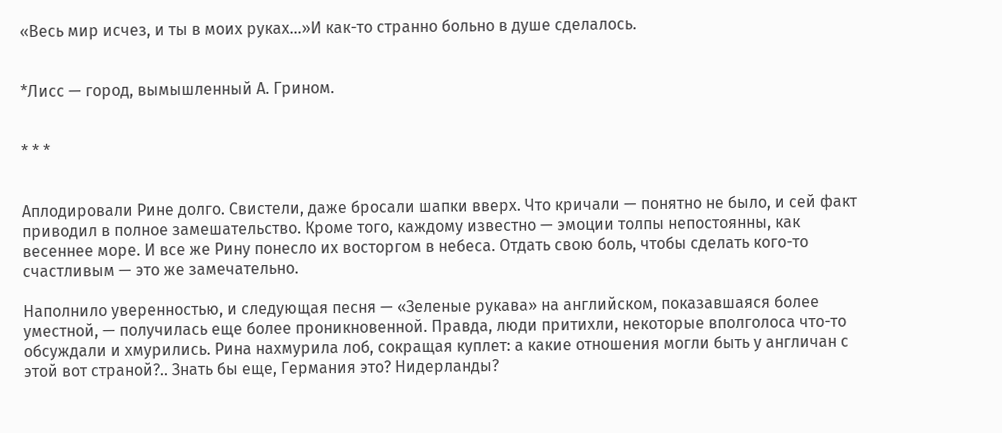«Весь мир исчез, и ты в моих руках…»И как-то странно больно в душе сделалось.


*Лисс — город, вымышленный А. Грином.


* * *


Аплодировали Рине долго. Свистели, даже бросали шапки вверх. Что кричали — понятно не было, и сей факт приводил в полное замешательство. Кроме того, каждому известно — эмоции толпы непостоянны, как весеннее море. И все же Рину понесло их восторгом в небеса. Отдать свою боль, чтобы сделать кого-то счастливым — это же замечательно.

Наполнило уверенностью, и следующая песня — «Зеленые рукава» на английском, показавшаяся более уместной, — получилась еще более проникновенной. Правда, люди притихли, некоторые вполголоса что-то обсуждали и хмурились. Рина нахмурила лоб, сокращая куплет: а какие отношения могли быть у англичан с этой вот страной?.. Знать бы еще, Германия это? Нидерланды?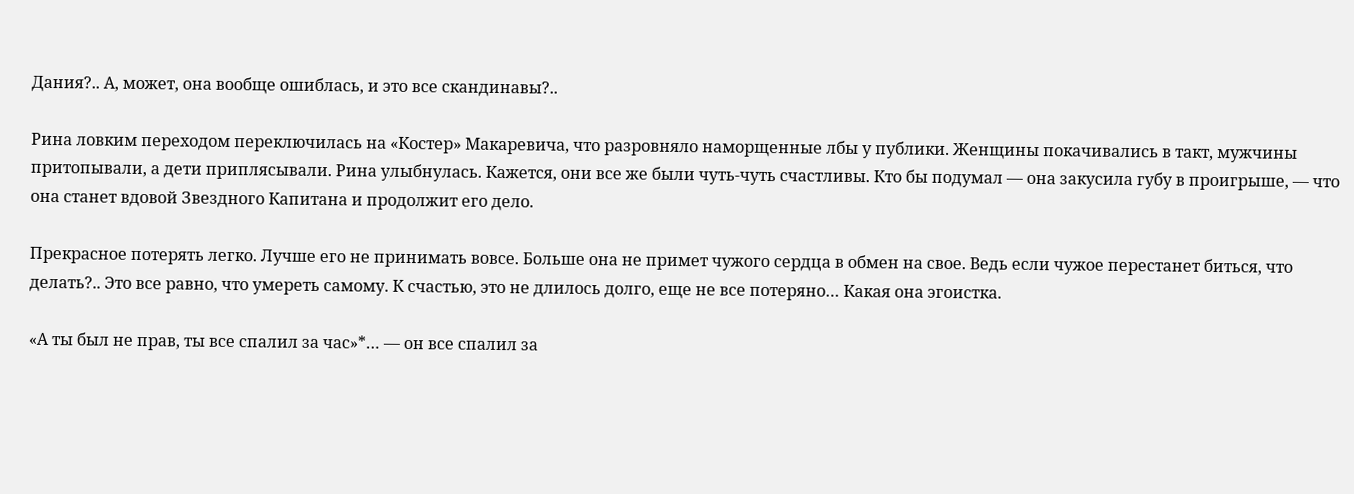Дания?.. А, может, она вообще ошиблась, и это все скандинавы?..

Рина ловким переходом переключилась на «Костер» Макаревича, что разровняло наморщенные лбы у публики. Женщины покачивались в такт, мужчины притопывали, а дети приплясывали. Рина улыбнулась. Кажется, они все же были чуть-чуть счастливы. Кто бы подумал — она закусила губу в проигрыше, — что она станет вдовой Звездного Капитана и продолжит его дело.

Прекрасное потерять легко. Лучше его не принимать вовсе. Больше она не примет чужого сердца в обмен на свое. Ведь если чужое перестанет биться, что делать?.. Это все равно, что умереть самому. К счастью, это не длилось долго, еще не все потеряно… Какая она эгоистка.

«А ты был не прав, ты все спалил за час»*… — он все спалил за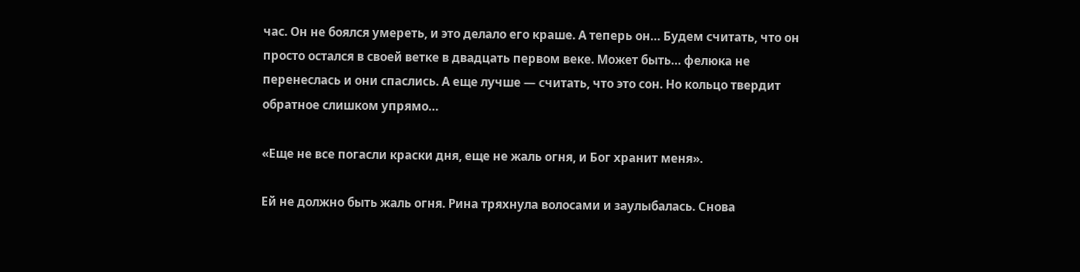час. Он не боялся умереть, и это делало его краше. А теперь он… Будем считать, что он просто остался в своей ветке в двадцать первом веке. Может быть… фелюка не перенеслась и они спаслись. А еще лучше — считать, что это сон. Но кольцо твердит обратное слишком упрямо…

«Еще не все погасли краски дня, еще не жаль огня, и Бог хранит меня».

Ей не должно быть жаль огня. Рина тряхнула волосами и заулыбалась. Снова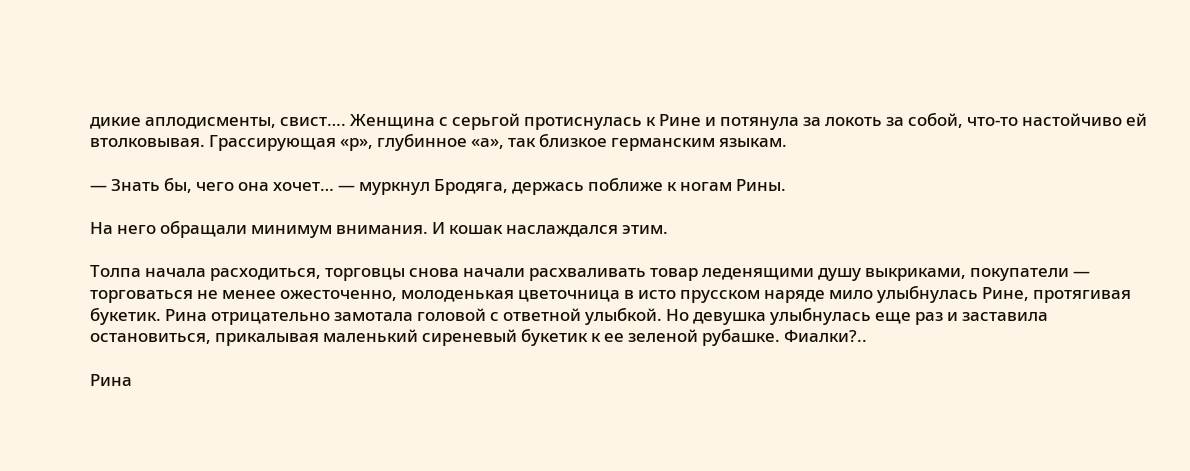дикие аплодисменты, свист…. Женщина с серьгой протиснулась к Рине и потянула за локоть за собой, что-то настойчиво ей втолковывая. Грассирующая «р», глубинное «а», так близкое германским языкам.

— Знать бы, чего она хочет… — муркнул Бродяга, держась поближе к ногам Рины.

На него обращали минимум внимания. И кошак наслаждался этим.

Толпа начала расходиться, торговцы снова начали расхваливать товар леденящими душу выкриками, покупатели — торговаться не менее ожесточенно, молоденькая цветочница в исто прусском наряде мило улыбнулась Рине, протягивая букетик. Рина отрицательно замотала головой с ответной улыбкой. Но девушка улыбнулась еще раз и заставила остановиться, прикалывая маленький сиреневый букетик к ее зеленой рубашке. Фиалки?..

Рина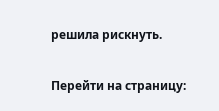решила рискнуть.

Перейти на страницу: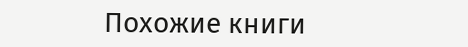Похожие книги